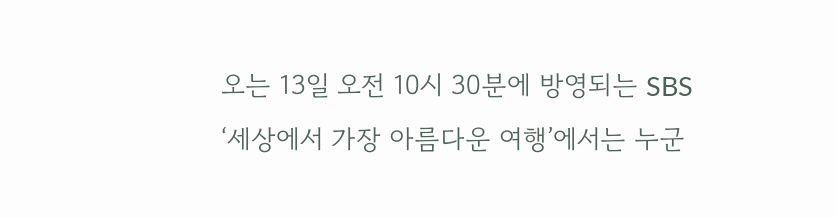오는 13일 오전 10시 30분에 방영되는 SBS ‘세상에서 가장 아름다운 여행’에서는 누군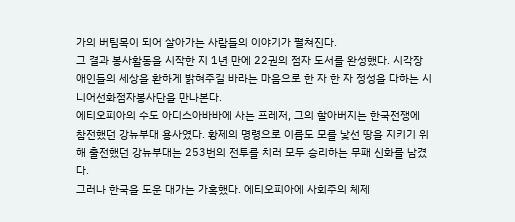가의 버팀목이 되어 살아가는 사람들의 이야기가 펼쳐진다.
그 결과 봉사활동을 시작한 지 1년 만에 22권의 점자 도서를 완성했다. 시각장애인들의 세상을 환하게 밝혀주길 바라는 마음으로 한 자 한 자 정성을 다하는 시니어선화점자봉사단을 만나본다.
에티오피아의 수도 아디스아바바에 사는 프레저, 그의 할아버지는 한국전쟁에 참전했던 강뉴부대 용사였다. 황제의 명령으로 이름도 모를 낯선 땅을 지키기 위해 출전했던 강뉴부대는 253번의 전투를 치러 모두 승리하는 무패 신화를 남겼다.
그러나 한국을 도운 대가는 가혹했다. 에티오피아에 사회주의 체제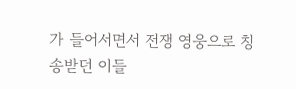가 들어서면서 전쟁 영웅으로 칭송받던 이들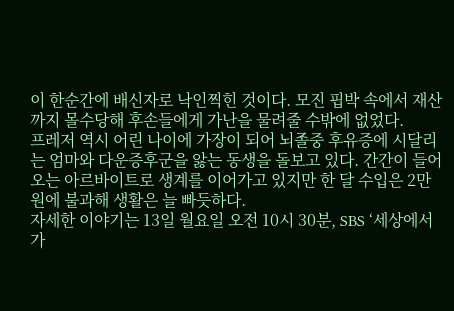이 한순간에 배신자로 낙인찍힌 것이다. 모진 핍박 속에서 재산까지 몰수당해 후손들에게 가난을 물려줄 수밖에 없었다.
프레저 역시 어린 나이에 가장이 되어 뇌졸중 후유증에 시달리는 엄마와 다운증후군을 앓는 동생을 돌보고 있다. 간간이 들어오는 아르바이트로 생계를 이어가고 있지만 한 달 수입은 2만 원에 불과해 생활은 늘 빠듯하다.
자세한 이야기는 13일 월요일 오전 10시 30분, SBS ‘세상에서 가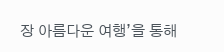장 아름다운 여행’을 통해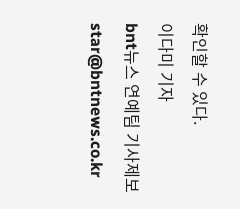확인할 수 있다.
이다미 기자
bnt뉴스 연예팀 기사제보 star@bntnews.co.kr